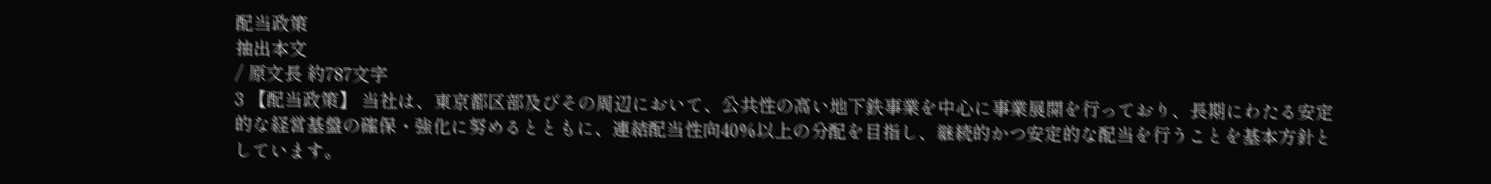配当政策
抽出本文
/ 原文長 約787文字
3 【配当政策】 当社は、東京都区部及びその周辺において、公共性の高い地下鉄事業を中心に事業展開を行っており、長期にわたる安定的な経営基盤の確保・強化に努めるとともに、連結配当性向40%以上の分配を目指し、継続的かつ安定的な配当を行うことを基本方針としています。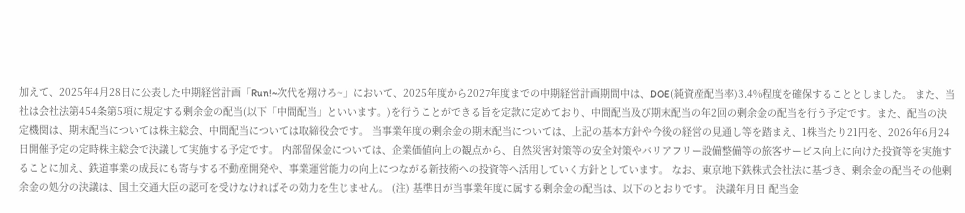加えて、2025年4月28日に公表した中期経営計画「Run!~次代を翔けろ~」において、2025年度から2027年度までの中期経営計画期間中は、DOE(純資産配当率)3.4%程度を確保することとしました。 また、当社は会社法第454条第5項に規定する剰余金の配当(以下「中間配当」といいます。)を行うことができる旨を定款に定めており、中間配当及び期末配当の年2回の剰余金の配当を行う予定です。また、配当の決定機関は、期末配当については株主総会、中間配当については取締役会です。 当事業年度の剰余金の期末配当については、上記の基本方針や今後の経営の見通し等を踏まえ、1株当たり21円を、2026年6月24日開催予定の定時株主総会で決議して実施する予定です。 内部留保金については、企業価値向上の観点から、自然災害対策等の安全対策やバリアフリー設備整備等の旅客サービス向上に向けた投資等を実施することに加え、鉄道事業の成長にも寄与する不動産開発や、事業運営能力の向上につながる新技術への投資等へ活用していく方針としています。 なお、東京地下鉄株式会社法に基づき、剰余金の配当その他剰余金の処分の決議は、国土交通大臣の認可を受けなければその効力を生じません。 (注) 基準日が当事業年度に属する剰余金の配当は、以下のとおりです。 決議年月日 配当金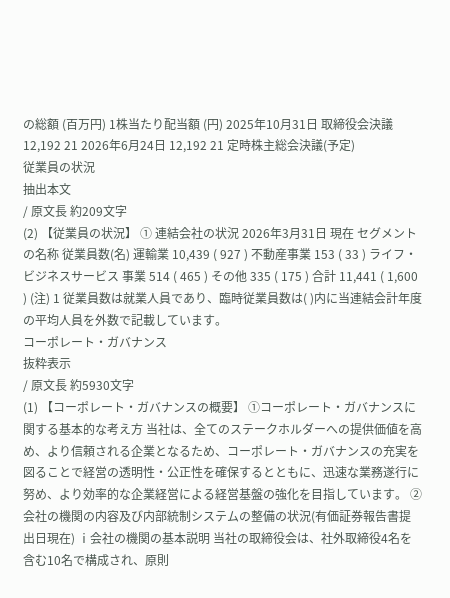の総額 (百万円) 1株当たり配当額 (円) 2025年10月31日 取締役会決議 12,192 21 2026年6月24日 12,192 21 定時株主総会決議(予定)
従業員の状況
抽出本文
/ 原文長 約209文字
(2) 【従業員の状況】 ① 連結会社の状況 2026年3月31日 現在 セグメントの名称 従業員数(名) 運輸業 10,439 ( 927 ) 不動産事業 153 ( 33 ) ライフ・ビジネスサービス 事業 514 ( 465 ) その他 335 ( 175 ) 合計 11,441 ( 1,600 ) (注) 1 従業員数は就業人員であり、臨時従業員数は( )内に当連結会計年度の平均人員を外数で記載しています。
コーポレート・ガバナンス
抜粋表示
/ 原文長 約5930文字
(1) 【コーポレート・ガバナンスの概要】 ①コーポレート・ガバナンスに関する基本的な考え方 当社は、全てのステークホルダーへの提供価値を高め、より信頼される企業となるため、コーポレート・ガバナンスの充実を図ることで経営の透明性・公正性を確保するとともに、迅速な業務遂行に努め、より効率的な企業経営による経営基盤の強化を目指しています。 ②会社の機関の内容及び内部統制システムの整備の状況(有価証券報告書提出日現在) ⅰ会社の機関の基本説明 当社の取締役会は、社外取締役4名を含む10名で構成され、原則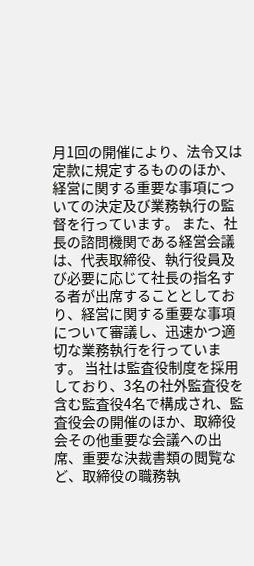月1回の開催により、法令又は定款に規定するもののほか、経営に関する重要な事項についての決定及び業務執行の監督を行っています。 また、社長の諮問機関である経営会議は、代表取締役、執行役員及び必要に応じて社長の指名する者が出席することとしており、経営に関する重要な事項について審議し、迅速かつ適切な業務執行を行っています。 当社は監査役制度を採用しており、3名の社外監査役を含む監査役4名で構成され、監査役会の開催のほか、取締役会その他重要な会議への出席、重要な決裁書類の閲覧など、取締役の職務執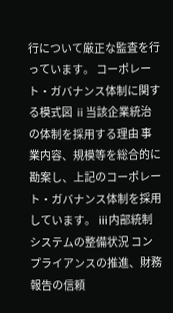行について厳正な監査を行っています。 コーポレート・ガバナンス体制に関する模式図 ⅱ当該企業統治の体制を採用する理由 事業内容、規模等を総合的に勘案し、上記のコーポレート・ガバナンス体制を採用しています。 ⅲ内部統制システムの整備状況 コンプライアンスの推進、財務報告の信頼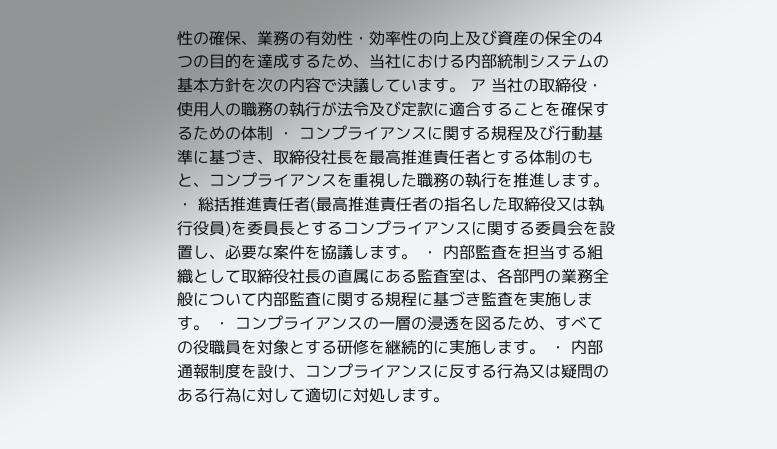性の確保、業務の有効性・効率性の向上及び資産の保全の4つの目的を達成するため、当社における内部統制システムの基本方針を次の内容で決議しています。 ア 当社の取締役・使用人の職務の執行が法令及び定款に適合することを確保するための体制 ・ コンプライアンスに関する規程及び行動基準に基づき、取締役社長を最高推進責任者とする体制のもと、コンプライアンスを重視した職務の執行を推進します。 ・ 総括推進責任者(最高推進責任者の指名した取締役又は執行役員)を委員長とするコンプライアンスに関する委員会を設置し、必要な案件を協議します。 ・ 内部監査を担当する組織として取締役社長の直属にある監査室は、各部門の業務全般について内部監査に関する規程に基づき監査を実施します。 ・ コンプライアンスの一層の浸透を図るため、すべての役職員を対象とする研修を継続的に実施します。 ・ 内部通報制度を設け、コンプライアンスに反する行為又は疑問のある行為に対して適切に対処します。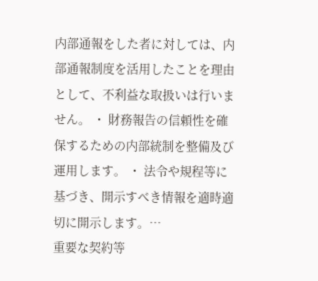内部通報をした者に対しては、内部通報制度を活用したことを理由として、不利益な取扱いは行いません。 ・ 財務報告の信頼性を確保するための内部統制を整備及び運用します。 ・ 法令や規程等に基づき、開示すべき情報を適時適切に開示します。…
重要な契約等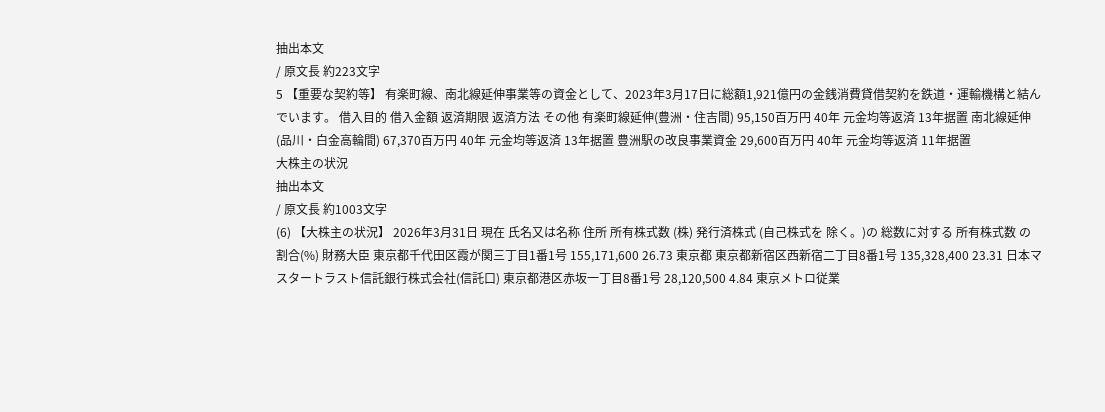抽出本文
/ 原文長 約223文字
5 【重要な契約等】 有楽町線、南北線延伸事業等の資金として、2023年3月17日に総額1,921億円の金銭消費貸借契約を鉄道・運輸機構と結んでいます。 借入目的 借入金額 返済期限 返済方法 その他 有楽町線延伸(豊洲・住吉間) 95,150百万円 40年 元金均等返済 13年据置 南北線延伸(品川・白金高輪間) 67,370百万円 40年 元金均等返済 13年据置 豊洲駅の改良事業資金 29,600百万円 40年 元金均等返済 11年据置
大株主の状況
抽出本文
/ 原文長 約1003文字
(6) 【大株主の状況】 2026年3月31日 現在 氏名又は名称 住所 所有株式数 (株) 発行済株式 (自己株式を 除く。)の 総数に対する 所有株式数 の割合(%) 財務大臣 東京都千代田区霞が関三丁目1番1号 155,171,600 26.73 東京都 東京都新宿区西新宿二丁目8番1号 135,328,400 23.31 日本マスタートラスト信託銀行株式会社(信託口) 東京都港区赤坂一丁目8番1号 28,120,500 4.84 東京メトロ従業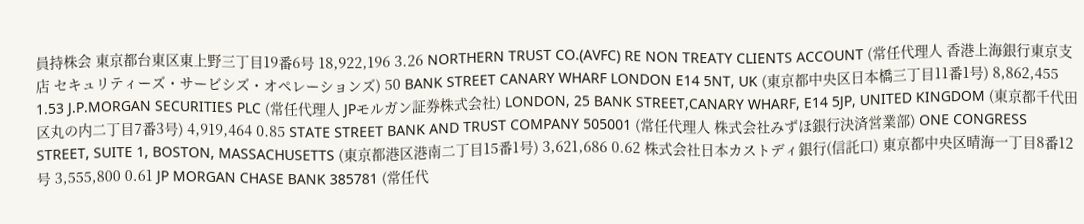員持株会 東京都台東区東上野三丁目19番6号 18,922,196 3.26 NORTHERN TRUST CO.(AVFC) RE NON TREATY CLIENTS ACCOUNT (常任代理人 香港上海銀行東京支店 セキュリティーズ・サービシズ・オペレーションズ) 50 BANK STREET CANARY WHARF LONDON E14 5NT, UK (東京都中央区日本橋三丁目11番1号) 8,862,455 1.53 J.P.MORGAN SECURITIES PLC (常任代理人 JPモルガン証券株式会社) LONDON, 25 BANK STREET,CANARY WHARF, E14 5JP, UNITED KINGDOM (東京都千代田区丸の内二丁目7番3号) 4,919,464 0.85 STATE STREET BANK AND TRUST COMPANY 505001 (常任代理人 株式会社みずほ銀行決済営業部) ONE CONGRESS STREET, SUITE 1, BOSTON, MASSACHUSETTS (東京都港区港南二丁目15番1号) 3,621,686 0.62 株式会社日本カストディ銀行(信託口) 東京都中央区晴海一丁目8番12号 3,555,800 0.61 JP MORGAN CHASE BANK 385781 (常任代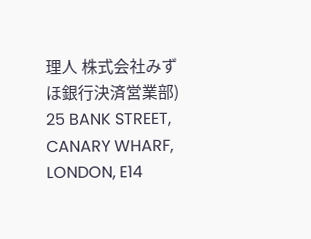理人 株式会社みずほ銀行決済営業部) 25 BANK STREET, CANARY WHARF, LONDON, E14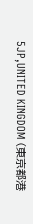5JP,UNITED KINGDOM (東京都港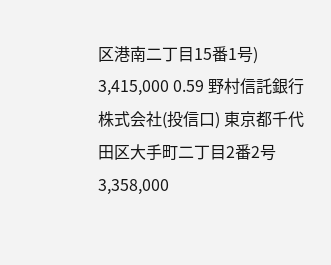区港南二丁目15番1号) 3,415,000 0.59 野村信託銀行株式会社(投信口) 東京都千代田区大手町二丁目2番2号 3,358,000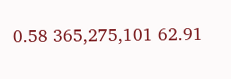0.58 365,275,101 62.91